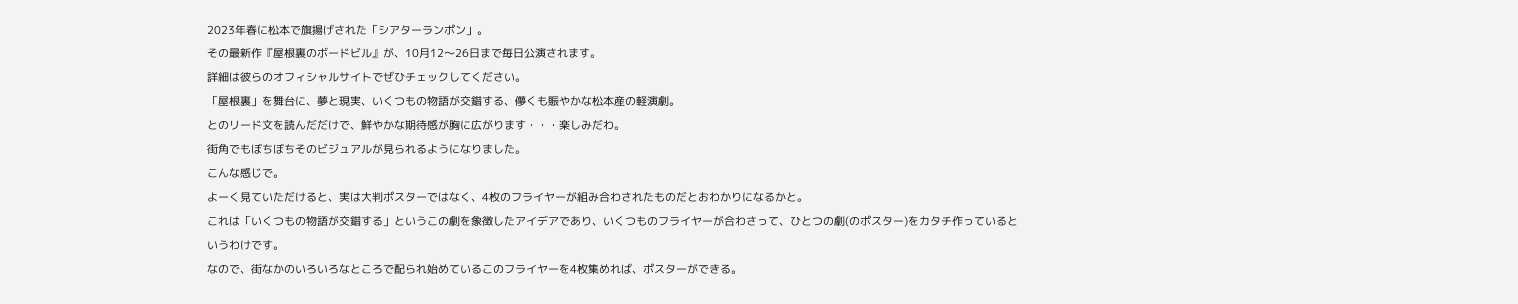2023年春に松本で旗揚げされた「シアターランポン」。
その最新作『屋根裏のボードビル』が、10月12〜26日まで毎日公演されます。
詳細は彼らのオフィシャルサイトでぜひチェックしてください。
「屋根裏」を舞台に、夢と現実、いくつもの物語が交錯する、儚くも賑やかな松本産の軽演劇。
とのリード文を読んだだけで、鮮やかな期待感が胸に広がります・・・楽しみだわ。
街角でもぼちぼちそのビジュアルが見られるようになりました。
こんな感じで。
よーく見ていただけると、実は大判ポスターではなく、4枚のフライヤーが組み合わされたものだとおわかりになるかと。
これは「いくつもの物語が交錯する」というこの劇を象徴したアイデアであり、いくつものフライヤーが合わさって、ひとつの劇(のポスター)をカタチ作っているというわけです。
なので、街なかのいろいろなところで配られ始めているこのフライヤーを4枚集めれば、ポスターができる。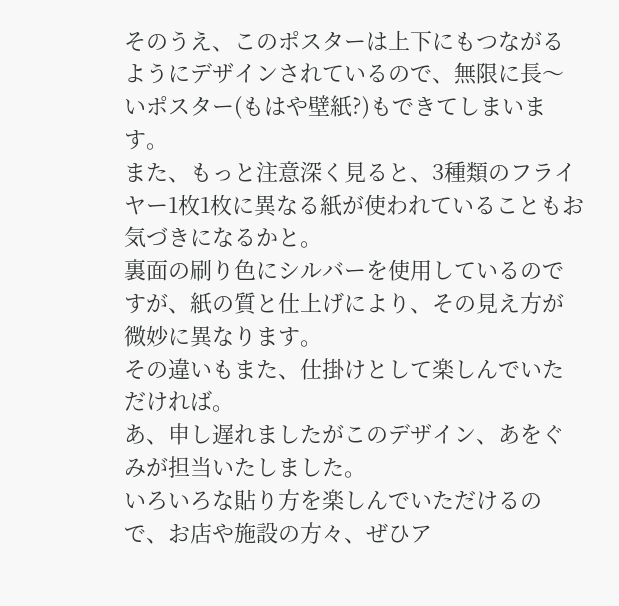そのうえ、このポスターは上下にもつながるようにデザインされているので、無限に長〜いポスター(もはや壁紙?)もできてしまいます。
また、もっと注意深く見ると、3種類のフライヤー1枚1枚に異なる紙が使われていることもお気づきになるかと。
裏面の刷り色にシルバーを使用しているのですが、紙の質と仕上げにより、その見え方が微妙に異なります。
その違いもまた、仕掛けとして楽しんでいただければ。
あ、申し遅れましたがこのデザイン、あをぐみが担当いたしました。
いろいろな貼り方を楽しんでいただけるので、お店や施設の方々、ぜひア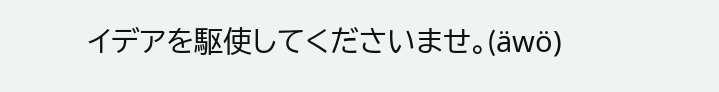イデアを駆使してくださいませ。(äwö)